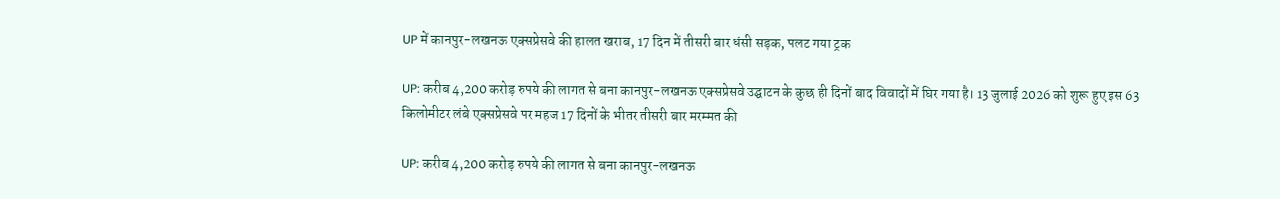UP में कानपुर-लखनऊ एक्सप्रेसवे की हालत खराब, 17 दिन में तीसरी बार धंसी सड़क, पलट गया ट्रक

UP: करीब 4,200 करोड़ रुपये की लागत से बना कानपुर-लखनऊ एक्सप्रेसवे उद्घाटन के कुछ ही दिनों बाद विवादों में घिर गया है। 13 जुलाई 2026 को शुरू हुए इस 63 किलोमीटर लंबे एक्सप्रेसवे पर महज 17 दिनों के भीतर तीसरी बार मरम्मत की

UP: करीब 4,200 करोड़ रुपये की लागत से बना कानपुर-लखनऊ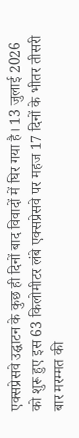एक्सप्रेसवे उद्घाटन के कुछ ही दिनों बाद विवादों में घिर गया है। 13 जुलाई 2026 को शुरू हुए इस 63 किलोमीटर लंबे एक्सप्रेसवे पर महज 17 दिनों के भीतर तीसरी बार मरम्मत की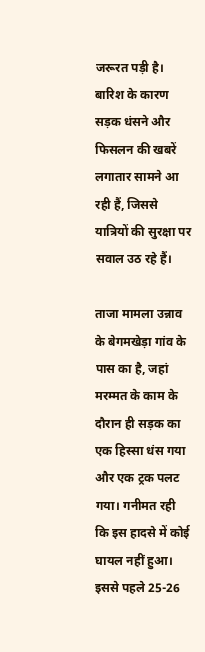जरूरत पड़ी है। बारिश के कारण सड़क धंसने और फिसलन की खबरें लगातार सामने आ रही हैं, जिससे यात्रियों की सुरक्षा पर सवाल उठ रहे हैं।

ताजा मामला उन्नाव के बेगमखेड़ा गांव के पास का है, जहां मरम्मत के काम के दौरान ही सड़क का एक हिस्सा धंस गया और एक ट्रक पलट गया। गनीमत रही कि इस हादसे में कोई घायल नहीं हुआ। इससे पहले 25-26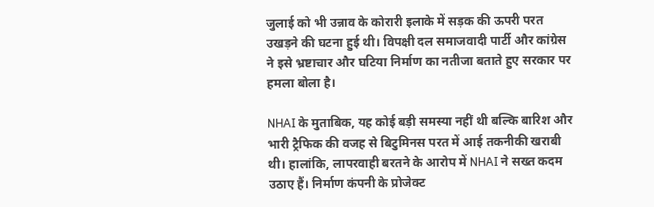जुलाई को भी उन्नाव के कोरारी इलाके में सड़क की ऊपरी परत उखड़ने की घटना हुई थी। विपक्षी दल समाजवादी पार्टी और कांग्रेस ने इसे भ्रष्टाचार और घटिया निर्माण का नतीजा बताते हुए सरकार पर हमला बोला है।

NHAI के मुताबिक, यह कोई बड़ी समस्या नहीं थी बल्कि बारिश और भारी ट्रैफिक की वजह से बिटुमिनस परत में आई तकनीकी खराबी थी। हालांकि, लापरवाही बरतने के आरोप में NHAI ने सख्त कदम उठाए हैं। निर्माण कंपनी के प्रोजेक्ट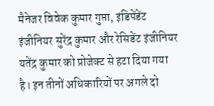मैनेजर विवेक कुमार गुप्ता, इंडिपेंडेंट इंजीनियर सुरेंद्र कुमार और रेसिडेंट इंजीनियर यतेंद्र कुमार को प्रोजेक्ट से हटा दिया गया है। इन तीनों अधिकारियों पर अगले दो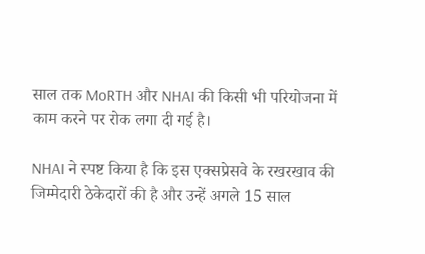साल तक MoRTH और NHAI की किसी भी परियोजना में काम करने पर रोक लगा दी गई है।

NHAI ने स्पष्ट किया है कि इस एक्सप्रेसवे के रखरखाव की जिम्मेदारी ठेकेदारों की है और उन्हें अगले 15 साल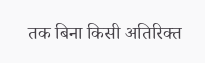तक बिना किसी अतिरिक्त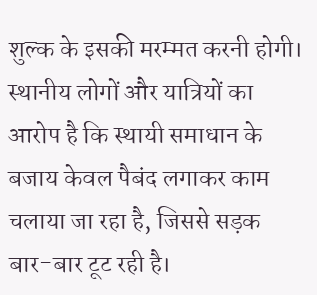शुल्क के इसकी मरम्मत करनी होगी। स्थानीय लोगों और यात्रियों का आरोप है कि स्थायी समाधान के बजाय केवल पैबंद लगाकर काम चलाया जा रहा है, जिससे सड़क बार-बार टूट रही है।